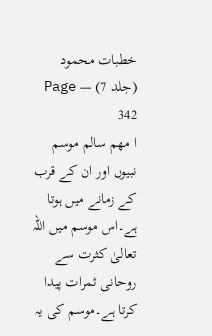خطبات محمود (جلد 7) — Page 342
ا مهم سالم موسم نبیوں اور ان کے قرب کے زمانے میں ہوتا ہے۔اس موسم میں اللہ تعالیٰ کثرت سے روحانی ثمرات پیدا کرتا ہے۔موسم کی یہ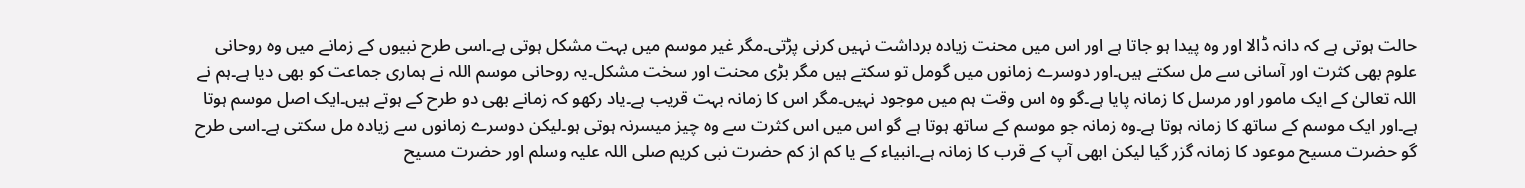حالت ہوتی ہے کہ دانہ ڈالا اور وہ پیدا ہو جاتا ہے اور اس میں محنت زیادہ برداشت نہیں کرنی پڑتی۔مگر غیر موسم میں بہت مشکل ہوتی ہے۔اسی طرح نبیوں کے زمانے میں وہ روحانی علوم بھی کثرت اور آسانی سے مل سکتے ہیں۔اور دوسرے زمانوں میں گومل تو سکتے ہیں مگر بڑی محنت اور سخت مشکل۔یہ روحانی موسم اللہ نے ہماری جماعت کو بھی دیا ہے۔ہم نے اللہ تعالیٰ کے ایک مامور اور مرسل کا زمانہ پایا ہے۔گو وہ اس وقت ہم میں موجود نہیں۔مگر اس کا زمانہ بہت قریب ہے۔یاد رکھو کہ زمانے بھی دو طرح کے ہوتے ہیں۔ایک اصل موسم ہوتا ہے۔اور ایک موسم کے ساتھ کا زمانہ ہوتا ہے۔وہ زمانہ جو موسم کے ساتھ ہوتا ہے گو اس میں اس کثرت سے وہ چیز میسرنہ ہوتی ہو۔لیکن دوسرے زمانوں سے زیادہ مل سکتی ہے۔اسی طرح گو حضرت مسیح موعود کا زمانہ گزر گیا لیکن ابھی آپ کے قرب کا زمانہ ہے۔انبیاء کے یا کم از کم حضرت نبی کریم صلی اللہ علیہ وسلم اور حضرت مسیح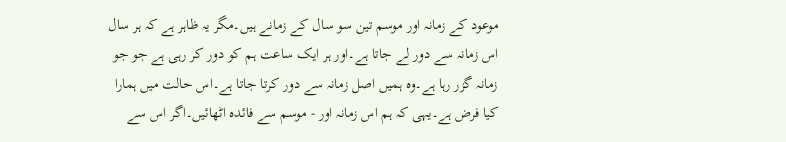موعود کے زمانہ اور موسم تین سو سال کے زمانے ہیں۔مگر یہ ظاہر ہے کہ ہر سال اس زمانہ سے دور لے جاتا ہے۔اور ہر ایک ساعت ہم کو دور کر رہی ہے جو جو زمانہ گزر رہا ہے۔وہ ہمیں اصل زمانہ سے دور کرتا جاتا ہے۔اس حالت میں ہمارا کیا فرض ہے۔یہی کہ ہم اس زمانہ اور - موسم سے فائدہ اٹھائیں۔اگر اس سے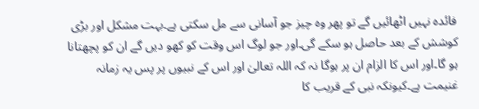فائدہ نہیں اٹھائیں گے تو پھر وہ چیز جو آسانی سے مل سکتی ہے۔بہت مشکل اور بڑی کوشش کے بعد حاصل ہو سکے گی۔اور جو لوگ اس وقت کو کھو دیں گے ان کو پچھتانا ہو گا۔اور اس کا الزام ان پر ہوگا نہ کہ اللہ تعالیٰ اور اس کے نبیوں پر پس یہ زمانہ غنیمت ہے۔کیونکہ نبی کے قریب کا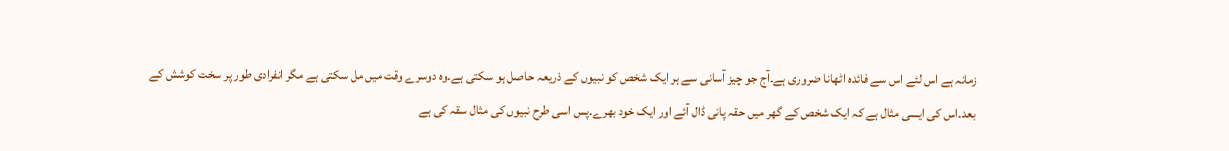زمانہ ہے اس لئے اس سے فائدہ اٹھانا ضروری ہے۔آج جو چیز آسانی سے ہر ایک شخص کو نبیوں کے ذریعہ حاصل ہو سکتی ہے۔وہ دوسرے وقت میں مل سکتی ہے مگر انفرادی طور پر سخت کوشش کے بعد۔اس کی ایسی مثال ہے کہ ایک شخص کے گھر میں حقہ پانی ڈال آئے اور ایک خود بھرے۔پس اسی طرح نبیوں کی مثال سقہ کی ہے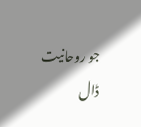جو روحانیت ڈال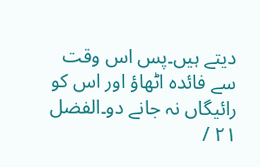دیتے ہیں۔پس اس وقت سے فائدہ اٹھاؤ اور اس کو رائیگاں نہ جانے دو۔الفضل ۲۱ /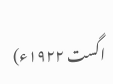اگست ۱۹۲۲ء)